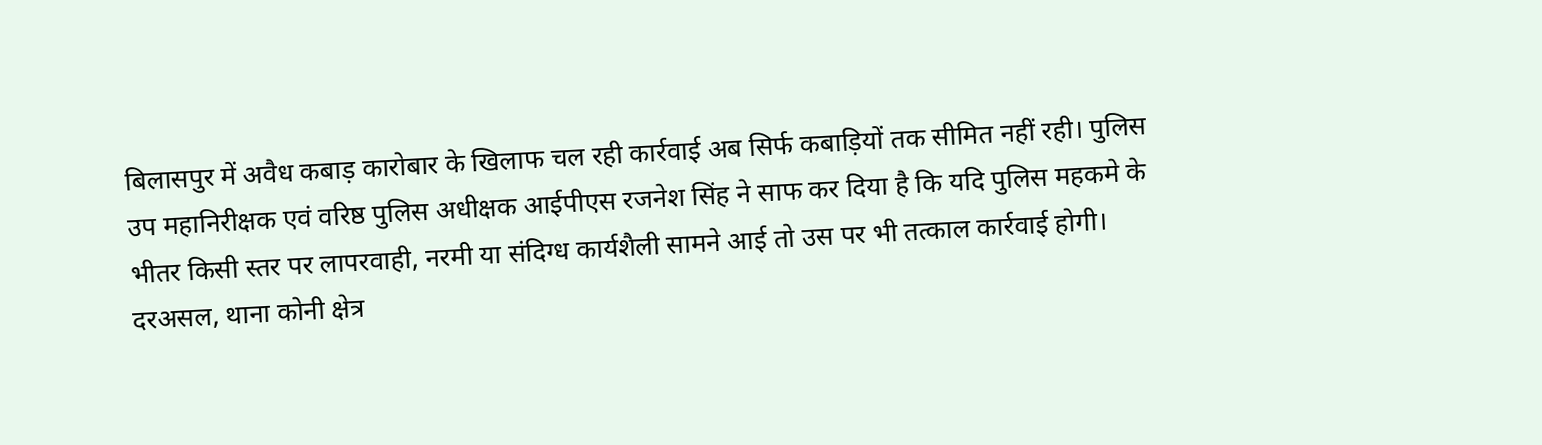बिलासपुर में अवैध कबाड़ कारोबार के खिलाफ चल रही कार्रवाई अब सिर्फ कबाड़ियों तक सीमित नहीं रही। पुलिस उप महानिरीक्षक एवं वरिष्ठ पुलिस अधीक्षक आईपीएस रजनेश सिंह ने साफ कर दिया है कि यदि पुलिस महकमे के भीतर किसी स्तर पर लापरवाही, नरमी या संदिग्ध कार्यशैली सामने आई तो उस पर भी तत्काल कार्रवाई होगी।
दरअसल, थाना कोनी क्षेत्र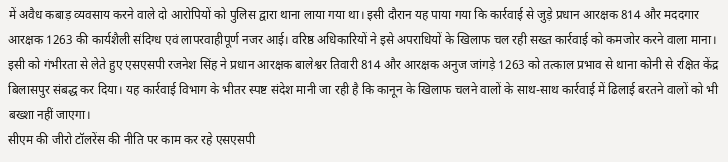में अवैध कबाड़ व्यवसाय करने वाले दो आरोपियों को पुलिस द्वारा थाना लाया गया था। इसी दौरान यह पाया गया कि कार्रवाई से जुड़े प्रधान आरक्षक 814 और मददगार आरक्षक 1263 की कार्यशैली संदिग्ध एवं लापरवाहीपूर्ण नजर आई। वरिष्ठ अधिकारियों ने इसे अपराधियों के खिलाफ चल रही सख्त कार्रवाई को कमजोर करने वाला माना।
इसी को गंभीरता से लेते हुए एसएसपी रजनेश सिंह ने प्रधान आरक्षक बालेश्वर तिवारी 814 और आरक्षक अनुज जांगड़े 1263 को तत्काल प्रभाव से थाना कोनी से रक्षित केंद्र बिलासपुर संबद्ध कर दिया। यह कार्रवाई विभाग के भीतर स्पष्ट संदेश मानी जा रही है कि कानून के खिलाफ चलने वालों के साथ-साथ कार्रवाई में ढिलाई बरतने वालों को भी बख्शा नहीं जाएगा।
सीएम की जीरो टॉलरेंस की नीति पर काम कर रहे एसएसपी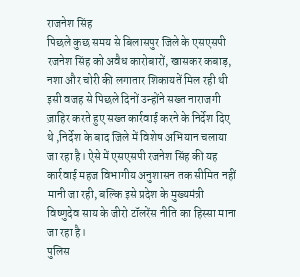राजनेश सिंह
पिछले कुछ समय से बिलासपुर जिले के एसएसपी रजनेश सिंह को अवैध कारोबारों, खासकर कबाड़, नशा और चोरी की लगातार शिकायतें मिल रही थी इसी वजह से पिछले दिनों उन्होंने सख्त नाराजगी ज़ाहिर करते हुए सख्त कार्रवाई करने के निर्देश दिए थे ,निर्देश के बाद जिले में विशेष अभियान चलाया जा रहा है। ऐसे में एसएसपी रजनेश सिंह की यह कार्रवाई महज विभागीय अनुशासन तक सीमित नहीं मानी जा रही, बल्कि इसे प्रदेश के मुख्यमंत्री विष्णुदेव साय के जीरो टॉलरेंस नीति का हिस्सा माना जा रहा है।
पुलिस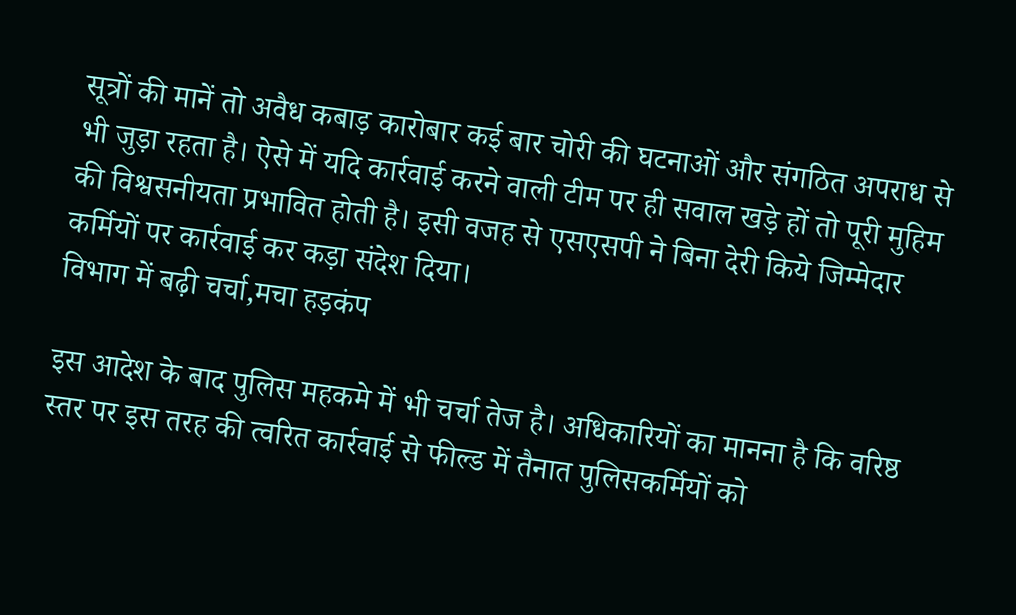सूत्रों की मानें तो अवैध कबाड़ कारोबार कई बार चोरी की घटनाओं और संगठित अपराध से भी जुड़ा रहता है। ऐसे में यदि कार्रवाई करने वाली टीम पर ही सवाल खड़े हों तो पूरी मुहिम की विश्वसनीयता प्रभावित होती है। इसी वजह से एसएसपी ने बिना देरी किये जिम्मेदार कर्मियों पर कार्रवाई कर कड़ा संदेश दिया।
विभाग में बढ़ी चर्चा,मचा हड़कंप

इस आदेश के बाद पुलिस महकमे में भी चर्चा तेज है। अधिकारियों का मानना है कि वरिष्ठ स्तर पर इस तरह की त्वरित कार्रवाई से फील्ड में तैनात पुलिसकर्मियों को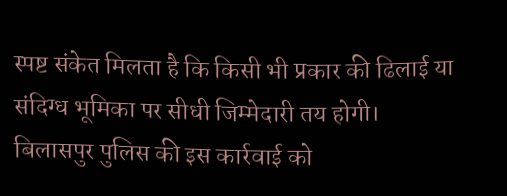स्पष्ट संकेत मिलता है कि किसी भी प्रकार की ढिलाई या संदिग्ध भूमिका पर सीधी जिम्मेदारी तय होगी।
बिलासपुर पुलिस की इस कार्रवाई को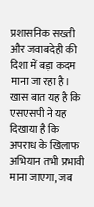प्रशासनिक सख्ती और जवाबदेही की दिशा में बड़ा कदम माना जा रहा है। खास बात यह है कि एसएसपी ने यह दिखाया है कि अपराध के खिलाफ अभियान तभी प्रभावी माना जाएगा, जब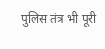पुलिस तंत्र भी पूरी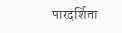पारदर्शिता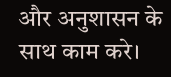और अनुशासन के साथ काम करे।